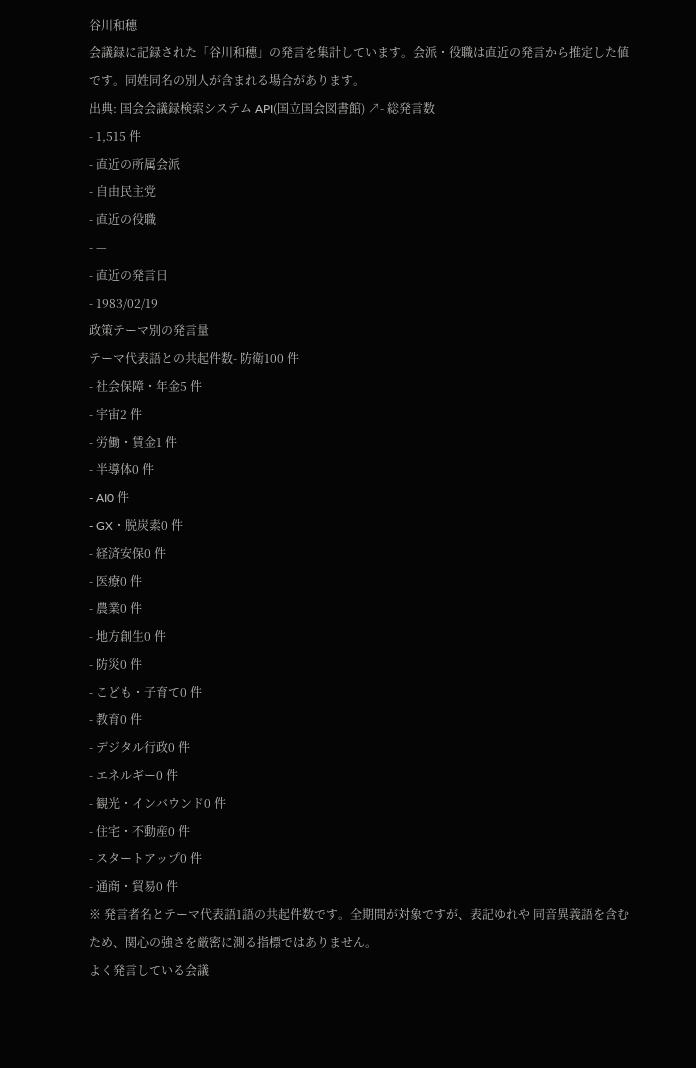谷川和穗
会議録に記録された「谷川和穗」の発言を集計しています。会派・役職は直近の発言から推定した値です。同姓同名の別人が含まれる場合があります。
出典: 国会会議録検索システム API(国立国会図書館) ↗- 総発言数
- 1,515 件
- 直近の所属会派
- 自由民主党
- 直近の役職
- —
- 直近の発言日
- 1983/02/19
政策テーマ別の発言量
テーマ代表語との共起件数- 防衛100 件
- 社会保障・年金5 件
- 宇宙2 件
- 労働・賃金1 件
- 半導体0 件
- AI0 件
- GX・脱炭素0 件
- 経済安保0 件
- 医療0 件
- 農業0 件
- 地方創生0 件
- 防災0 件
- こども・子育て0 件
- 教育0 件
- デジタル行政0 件
- エネルギー0 件
- 観光・インバウンド0 件
- 住宅・不動産0 件
- スタートアップ0 件
- 通商・貿易0 件
※ 発言者名とテーマ代表語1語の共起件数です。全期間が対象ですが、表記ゆれや 同音異義語を含むため、関心の強さを厳密に測る指標ではありません。
よく発言している会議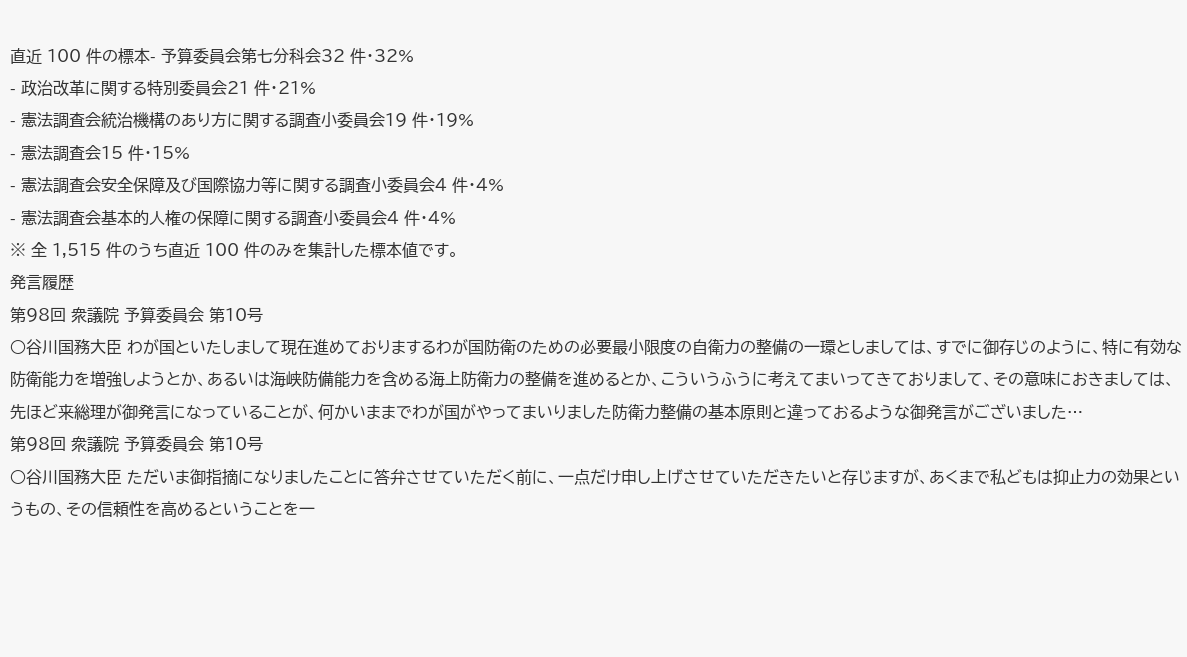直近 100 件の標本- 予算委員会第七分科会32 件・32%
- 政治改革に関する特別委員会21 件・21%
- 憲法調査会統治機構のあり方に関する調査小委員会19 件・19%
- 憲法調査会15 件・15%
- 憲法調査会安全保障及び国際協力等に関する調査小委員会4 件・4%
- 憲法調査会基本的人権の保障に関する調査小委員会4 件・4%
※ 全 1,515 件のうち直近 100 件のみを集計した標本値です。
発言履歴
第98回 衆議院 予算委員会 第10号
○谷川国務大臣 わが国といたしまして現在進めておりまするわが国防衛のための必要最小限度の自衛力の整備の一環としましては、すでに御存じのように、特に有効な防衛能力を増強しようとか、あるいは海峡防備能力を含める海上防衛力の整備を進めるとか、こういうふうに考えてまいってきておりまして、その意味におきましては、先ほど来総理が御発言になっていることが、何かいままでわが国がやってまいりました防衛力整備の基本原則と違っておるような御発言がございました…
第98回 衆議院 予算委員会 第10号
○谷川国務大臣 ただいま御指摘になりましたことに答弁させていただく前に、一点だけ申し上げさせていただきたいと存じますが、あくまで私どもは抑止力の効果というもの、その信頼性を高めるということを一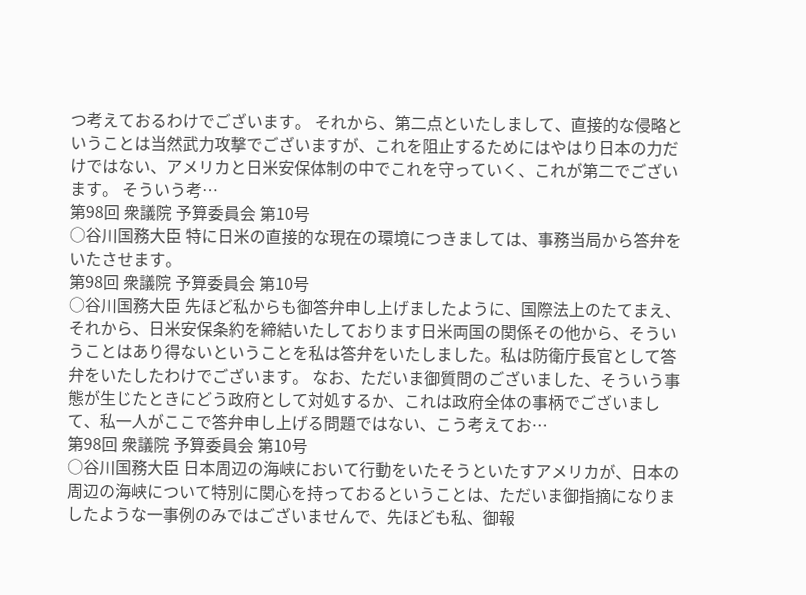つ考えておるわけでございます。 それから、第二点といたしまして、直接的な侵略ということは当然武力攻撃でございますが、これを阻止するためにはやはり日本の力だけではない、アメリカと日米安保体制の中でこれを守っていく、これが第二でございます。 そういう考…
第98回 衆議院 予算委員会 第10号
○谷川国務大臣 特に日米の直接的な現在の環境につきましては、事務当局から答弁をいたさせます。
第98回 衆議院 予算委員会 第10号
○谷川国務大臣 先ほど私からも御答弁申し上げましたように、国際法上のたてまえ、それから、日米安保条約を締結いたしております日米両国の関係その他から、そういうことはあり得ないということを私は答弁をいたしました。私は防衛庁長官として答弁をいたしたわけでございます。 なお、ただいま御質問のございました、そういう事態が生じたときにどう政府として対処するか、これは政府全体の事柄でございまして、私一人がここで答弁申し上げる問題ではない、こう考えてお…
第98回 衆議院 予算委員会 第10号
○谷川国務大臣 日本周辺の海峡において行動をいたそうといたすアメリカが、日本の周辺の海峡について特別に関心を持っておるということは、ただいま御指摘になりましたような一事例のみではございませんで、先ほども私、御報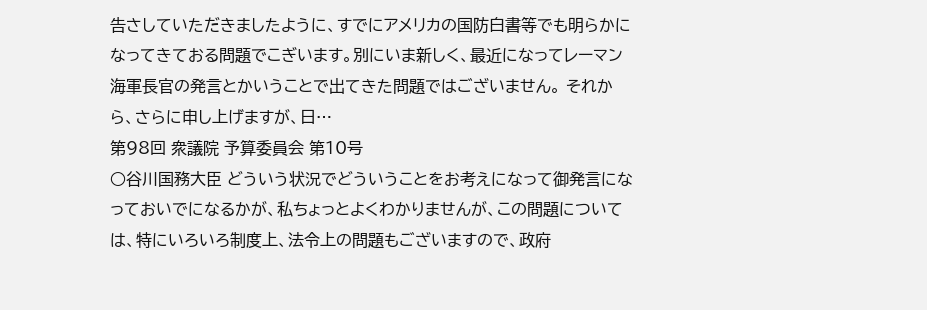告さしていただきましたように、すでにアメリカの国防白書等でも明らかになってきておる問題でこぎいます。別にいま新しく、最近になってレーマン海軍長官の発言とかいうことで出てきた問題ではございません。 それから、さらに申し上げますが、日…
第98回 衆議院 予算委員会 第10号
○谷川国務大臣 どういう状況でどういうことをお考えになって御発言になっておいでになるかが、私ちょっとよくわかりませんが、この問題については、特にいろいろ制度上、法令上の問題もございますので、政府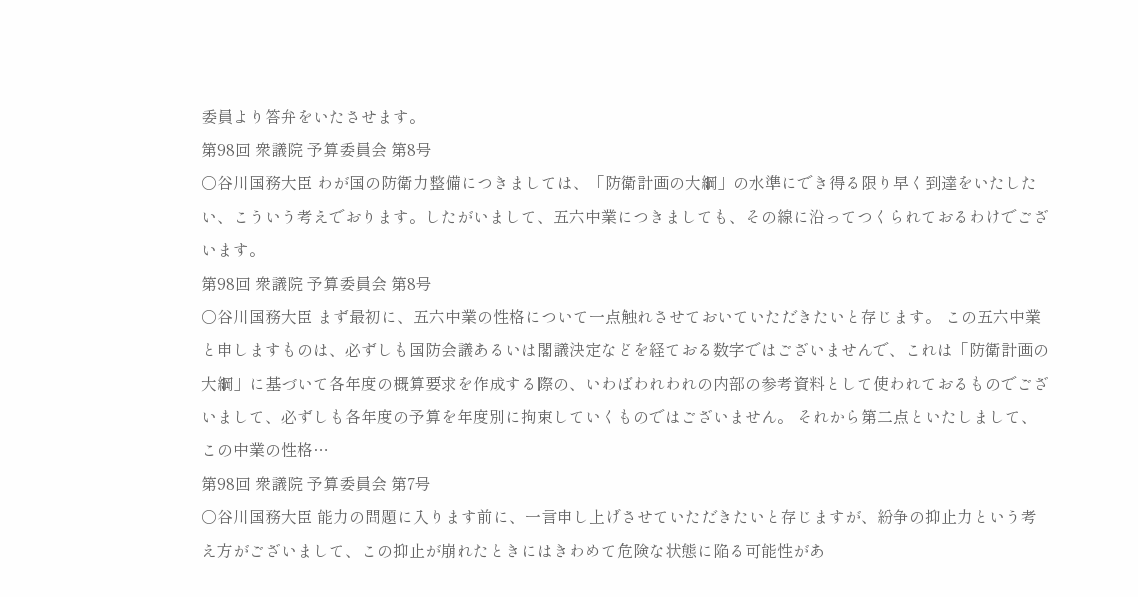委員より答弁をいたさせます。
第98回 衆議院 予算委員会 第8号
○谷川国務大臣 わが国の防衛力整備につきましては、「防衛計画の大綱」の水準にでき得る限り早く到達をいたしたい、こういう考えでおります。したがいまして、五六中業につきましても、その線に沿ってつくられておるわけでございます。
第98回 衆議院 予算委員会 第8号
○谷川国務大臣 まず最初に、五六中業の性格について一点触れさせておいていただきたいと存じます。 この五六中業と申しますものは、必ずしも国防会議あるいは閣議決定などを経ておる数字ではございませんで、これは「防衛計画の大綱」に基づいて各年度の概算要求を作成する際の、いわばわれわれの内部の参考資料として使われておるものでございまして、必ずしも各年度の予算を年度別に拘束していくものではございません。 それから第二点といたしまして、この中業の性格…
第98回 衆議院 予算委員会 第7号
○谷川国務大臣 能力の問題に入ります前に、一言申し上げさせていただきたいと存じますが、紛争の抑止力という考え方がございまして、この抑止が崩れたときにはきわめて危険な状態に陥る可能性があ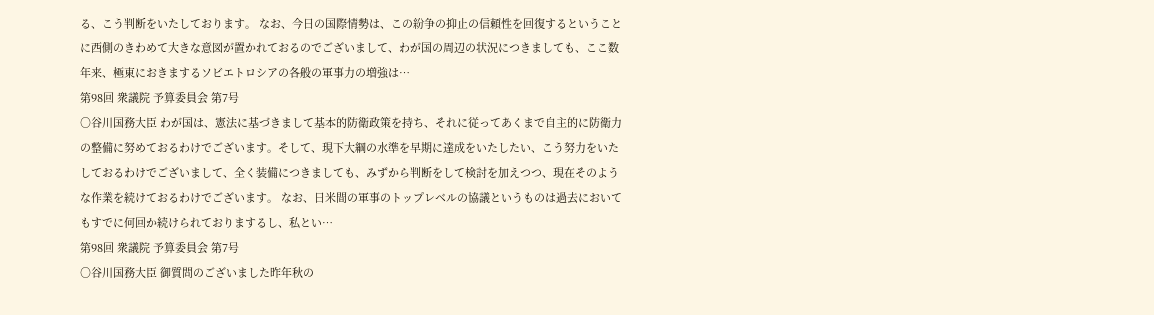る、こう判断をいたしております。 なお、今日の国際情勢は、この紛争の抑止の信頼性を回復するということに西側のきわめて大きな意図が置かれておるのでございまして、わが国の周辺の状況につきましても、ここ数年来、極東におきまするソビエトロシアの各般の軍事力の増強は…
第98回 衆議院 予算委員会 第7号
○谷川国務大臣 わが国は、憲法に基づきまして基本的防衛政策を持ち、それに従ってあくまで自主的に防衛力の整備に努めておるわけでございます。そして、現下大綱の水準を早期に達成をいたしたい、こう努力をいたしておるわけでございまして、全く装備につきましても、みずから判断をして検討を加えつつ、現在そのような作業を続けておるわけでございます。 なお、日米間の軍事のトップレベルの協議というものは過去においてもすでに何回か続けられておりまするし、私とい…
第98回 衆議院 予算委員会 第7号
○谷川国務大臣 御質問のございました昨年秋の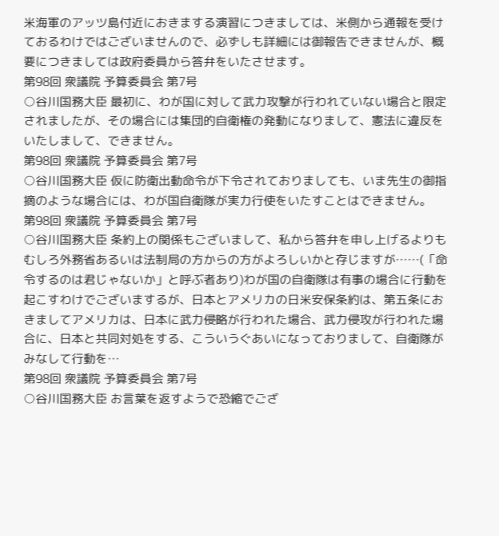米海軍のアッツ島付近におきまする演習につきましては、米側から通報を受けておるわけではございませんので、必ずしも詳細には御報告できませんが、概要につきましては政府委員から答弁をいたさせます。
第98回 衆議院 予算委員会 第7号
○谷川国務大臣 最初に、わが国に対して武力攻撃が行われていない場合と限定されましたが、その場合には集団的自衛権の発動になりまして、憲法に違反をいたしまして、できません。
第98回 衆議院 予算委員会 第7号
○谷川国務大臣 仮に防衛出動命令が下令されておりましても、いま先生の御指摘のような場合には、わが国自衛隊が実力行使をいたすことはできません。
第98回 衆議院 予算委員会 第7号
○谷川国務大臣 条約上の関係もございまして、私から答弁を申し上げるよりもむしろ外務省あるいは法制局の方からの方がよろしいかと存じますが……(「命令するのは君じゃないか」と呼ぶ者あり)わが国の自衛隊は有事の場合に行動を起こすわけでございまするが、日本とアメリカの日米安保条約は、第五条におきましてアメリカは、日本に武力侵略が行われた場合、武力侵攻が行われた場合に、日本と共同対処をする、こういうぐあいになっておりまして、自衛隊がみなして行動を…
第98回 衆議院 予算委員会 第7号
○谷川国務大臣 お言葉を返すようで恐縮でござ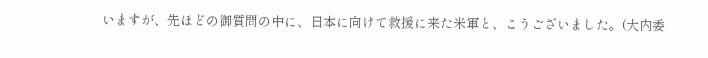いますが、先ほどの御質問の中に、日本に向けて救援に来た米軍と、こうございました。(大内委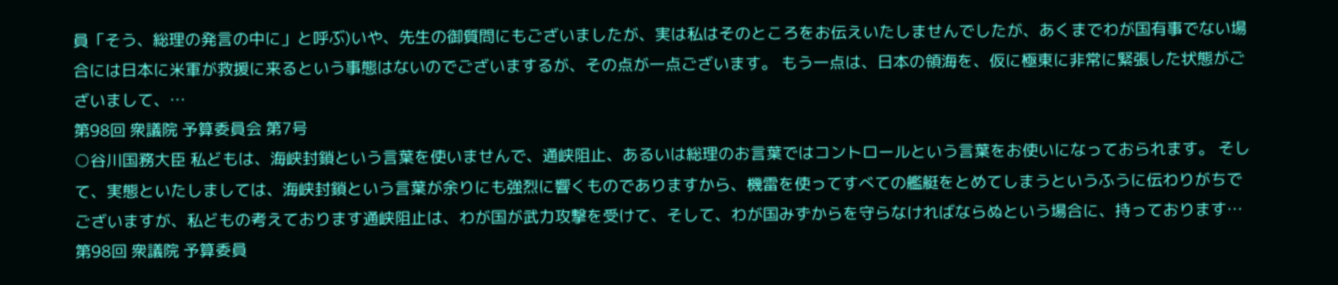員「そう、総理の発言の中に」と呼ぶ)いや、先生の御質問にもございましたが、実は私はそのところをお伝えいたしませんでしたが、あくまでわが国有事でない場合には日本に米軍が救援に来るという事態はないのでございまするが、その点が一点ございます。 もう一点は、日本の領海を、仮に極東に非常に緊張した状態がございまして、…
第98回 衆議院 予算委員会 第7号
○谷川国務大臣 私どもは、海峡封鎖という言葉を使いませんで、通峡阻止、あるいは総理のお言葉ではコントロールという言葉をお使いになっておられます。 そして、実態といたしましては、海峡封鎖という言葉が余りにも強烈に響くものでありますから、機雷を使ってすべての艦艇をとめてしまうというふうに伝わりがちでございますが、私どもの考えております通峡阻止は、わが国が武力攻撃を受けて、そして、わが国みずからを守らなければならぬという場合に、持っております…
第98回 衆議院 予算委員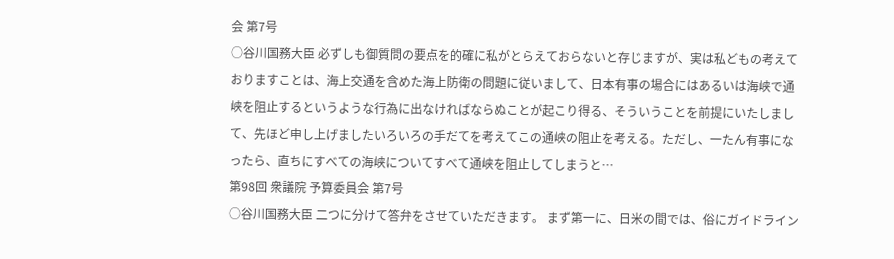会 第7号
○谷川国務大臣 必ずしも御質問の要点を的確に私がとらえておらないと存じますが、実は私どもの考えておりますことは、海上交通を含めた海上防衛の問題に従いまして、日本有事の場合にはあるいは海峡で通峡を阻止するというような行為に出なければならぬことが起こり得る、そういうことを前提にいたしまして、先ほど申し上げましたいろいろの手だてを考えてこの通峡の阻止を考える。ただし、一たん有事になったら、直ちにすべての海峡についてすべて通峡を阻止してしまうと…
第98回 衆議院 予算委員会 第7号
○谷川国務大臣 二つに分けて答弁をさせていただきます。 まず第一に、日米の間では、俗にガイドライン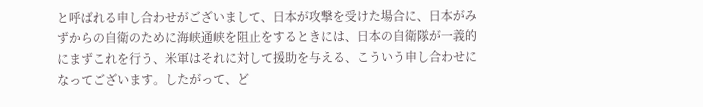と呼ばれる申し合わせがございまして、日本が攻撃を受けた場合に、日本がみずからの自衛のために海峡通峡を阻止をするときには、日本の自衛隊が一義的にまずこれを行う、米軍はそれに対して援助を与える、こういう申し合わせになってございます。したがって、ど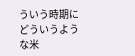ういう時期にどういうような米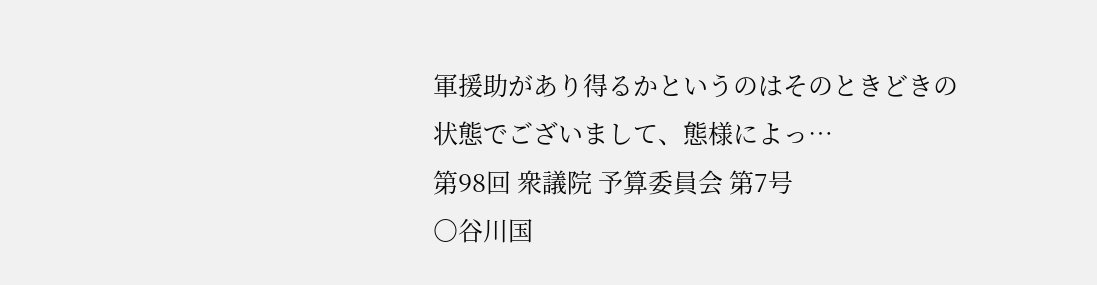軍援助があり得るかというのはそのときどきの状態でございまして、態様によっ…
第98回 衆議院 予算委員会 第7号
○谷川国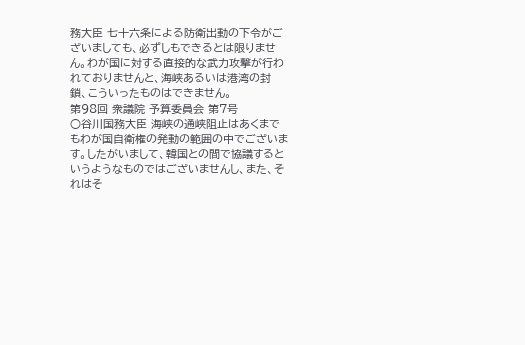務大臣 七十六条による防衛出動の下令がございましても、必ずしもできるとは限りません。わが国に対する直接的な武力攻撃が行われておりませんと、海峡あるいは港湾の封鎖、こういったものはできません。
第98回 衆議院 予算委員会 第7号
○谷川国務大臣 海峡の通峡阻止はあくまでもわが国自衛権の発動の範囲の中でございます。したがいまして、韓国との間で協議するというようなものではございませんし、また、それはそ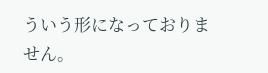ういう形になっておりません。